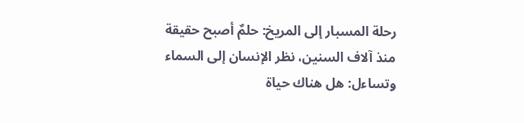رحلة المسبار إلى المريخ: حلمٌ أصبح حقيقة
منذ آلاف السنين، نظر الإنسان إلى السماء وتساءل: هل هناك حياة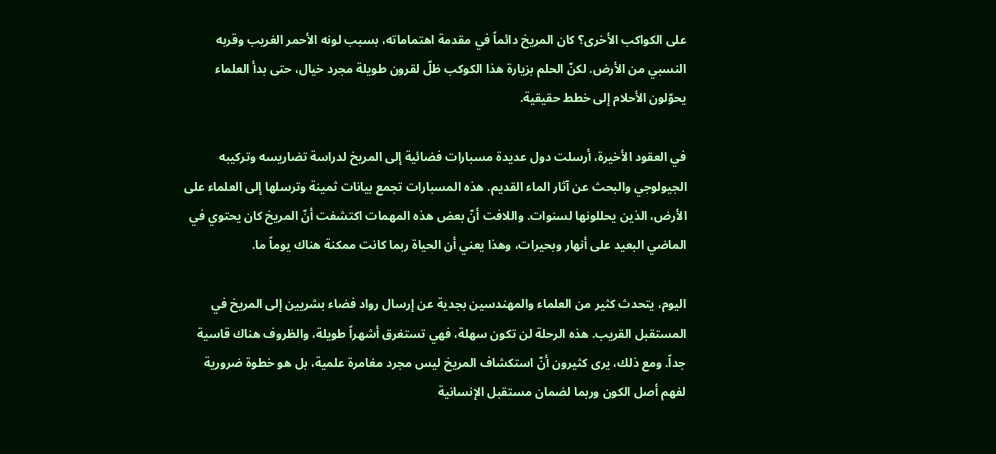على الكواكب الأخرى؟ كان المريخ دائماً في مقدمة اهتماماته، بسبب لونه الأحمر الغريب وقربه النسبي من الأرض. لكنّ الحلم بزيارة هذا الكوكب ظلّ لقرون طويلة مجرد خيال، حتى بدأ العلماء يحوّلون الأحلام إلى خطط حقيقية.

في العقود الأخيرة، أرسلت دول عديدة مسبارات فضائية إلى المريخ لدراسة تضاريسه وتركيبه الجيولوجي والبحث عن آثار الماء القديم. هذه المسبارات تجمع بيانات ثمينة وترسلها إلى العلماء على الأرض، الذين يحللونها لسنوات. واللافت أنّ بعض هذه المهمات اكتشفت أنّ المريخ كان يحتوي في الماضي البعيد على أنهار وبحيرات، وهذا يعني أن الحياة ربما كانت ممكنة هناك يوماً ما.

اليوم، يتحدث كثير من العلماء والمهندسين بجدية عن إرسال رواد فضاء بشريين إلى المريخ في المستقبل القريب. هذه الرحلة لن تكون سهلة، فهي تستغرق أشهراً طويلة، والظروف هناك قاسية جداً. ومع ذلك، يرى كثيرون أنّ استكشاف المريخ ليس مجرد مغامرة علمية، بل هو خطوة ضرورية لفهم أصل الكون وربما لضمان مستقبل الإنسانية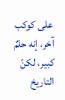على كوكب آخر. إنه حلمٌ كبير، لكنّ التاريخ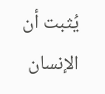يُثبت أن الإنسان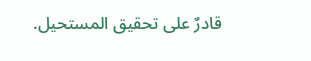قادرٌ على تحقيق المستحيل.